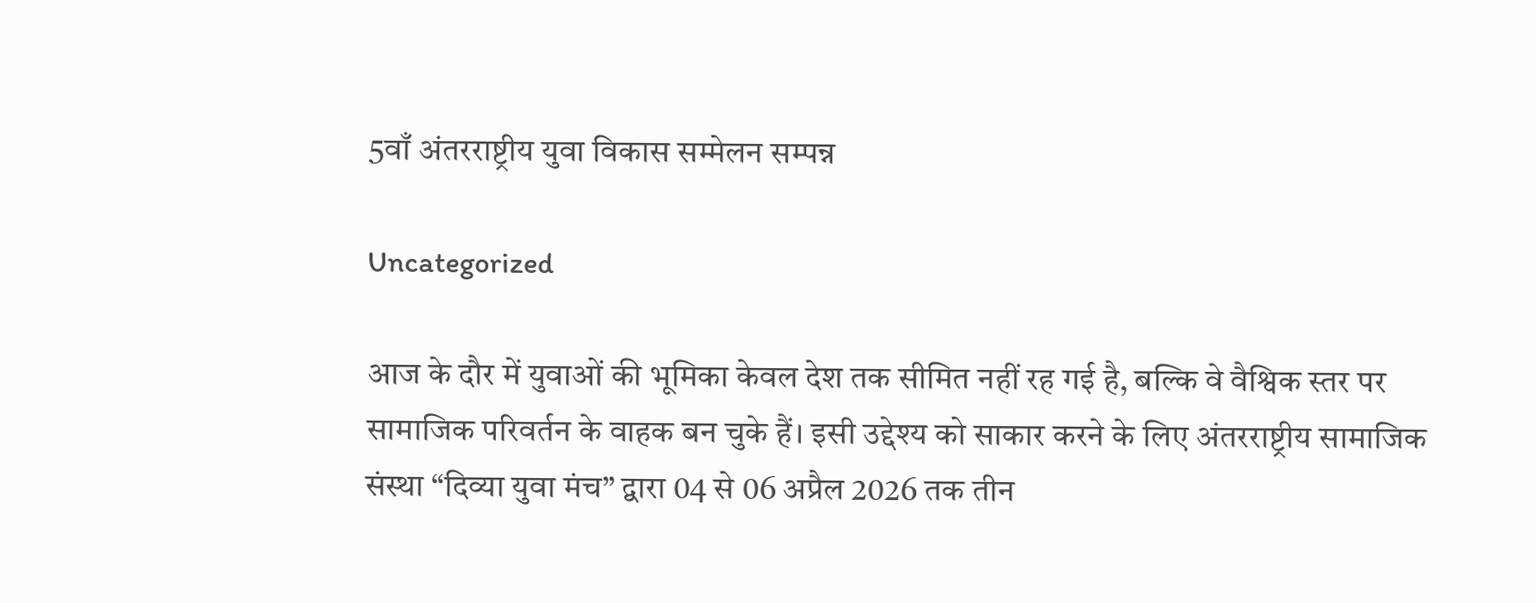5वाँ अंतरराष्ट्रीय युवा विकास सम्मेलन सम्पन्न

Uncategorized

आज के दौर में युवाओं की भूमिका केवल देश तक सीमित नहीं रह गई है, बल्कि वे वैश्विक स्तर पर सामाजिक परिवर्तन के वाहक बन चुके हैं। इसी उद्देश्य को साकार करने के लिए अंतरराष्ट्रीय सामाजिक संस्था “दिव्या युवा मंच” द्वारा 04 से 06 अप्रैल 2026 तक तीन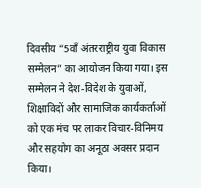दिवसीय “5वाँ अंतरराष्ट्रीय युवा विकास सम्मेलन” का आयोजन किया गया। इस सम्मेलन ने देश-विदेश के युवाओं, शिक्षाविदों और सामाजिक कार्यकर्ताओं को एक मंच पर लाकर विचार-विनिमय और सहयोग का अनूठा अवसर प्रदान किया।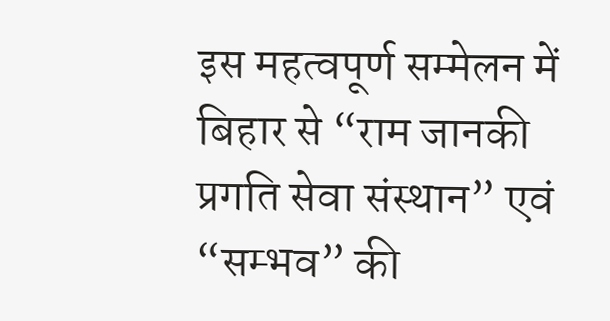इस महत्वपूर्ण सम्मेलन में बिहार से “राम जानकी प्रगति सेवा संस्थान” एवं “सम्भव” की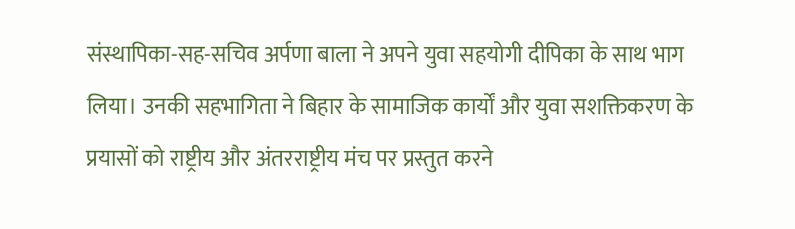संस्थापिका-सह-सचिव अर्पणा बाला ने अपने युवा सहयोगी दीपिका के साथ भाग लिया। उनकी सहभागिता ने बिहार के सामाजिक कार्यों और युवा सशक्तिकरण के प्रयासों को राष्ट्रीय और अंतरराष्ट्रीय मंच पर प्रस्तुत करने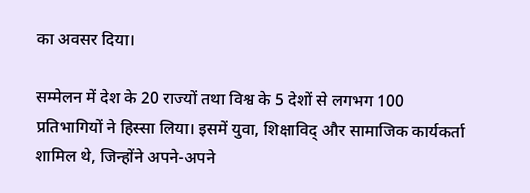का अवसर दिया।

सम्मेलन में देश के 20 राज्यों तथा विश्व के 5 देशों से लगभग 100 प्रतिभागियों ने हिस्सा लिया। इसमें युवा, शिक्षाविद् और सामाजिक कार्यकर्ता शामिल थे, जिन्होंने अपने-अपने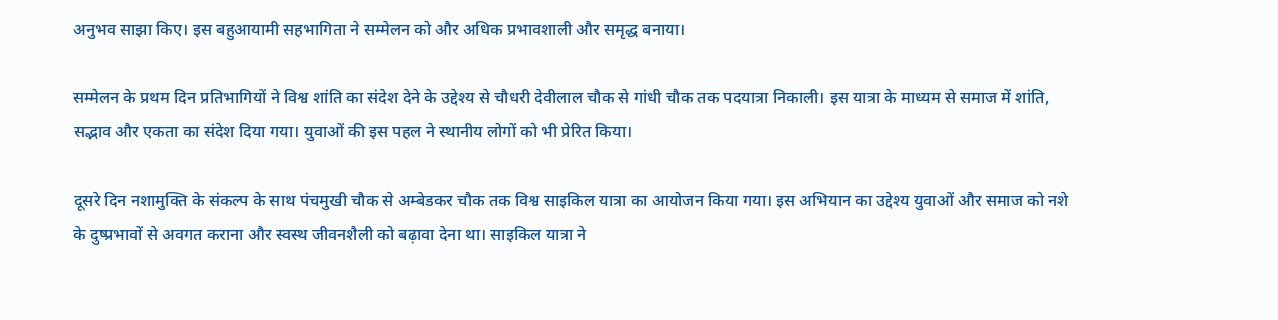अनुभव साझा किए। इस बहुआयामी सहभागिता ने सम्मेलन को और अधिक प्रभावशाली और समृद्ध बनाया।

सम्मेलन के प्रथम दिन प्रतिभागियों ने विश्व शांति का संदेश देने के उद्देश्य से चौधरी देवीलाल चौक से गांधी चौक तक पदयात्रा निकाली। इस यात्रा के माध्यम से समाज में शांति, सद्भाव और एकता का संदेश दिया गया। युवाओं की इस पहल ने स्थानीय लोगों को भी प्रेरित किया।

दूसरे दिन नशामुक्ति के संकल्प के साथ पंचमुखी चौक से अम्बेडकर चौक तक विश्व साइकिल यात्रा का आयोजन किया गया। इस अभियान का उद्देश्य युवाओं और समाज को नशे के दुष्प्रभावों से अवगत कराना और स्वस्थ जीवनशैली को बढ़ावा देना था। साइकिल यात्रा ने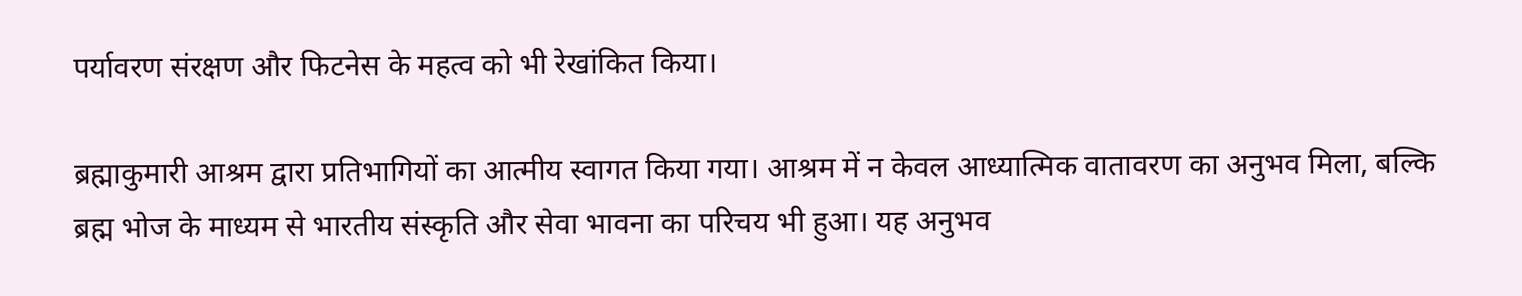पर्यावरण संरक्षण और फिटनेस के महत्व को भी रेखांकित किया।

ब्रह्माकुमारी आश्रम द्वारा प्रतिभागियों का आत्मीय स्वागत किया गया। आश्रम में न केवल आध्यात्मिक वातावरण का अनुभव मिला, बल्कि ब्रह्म भोज के माध्यम से भारतीय संस्कृति और सेवा भावना का परिचय भी हुआ। यह अनुभव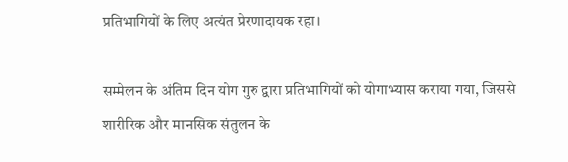प्रतिभागियों के लिए अत्यंत प्रेरणादायक रहा।

सम्मेलन के अंतिम दिन योग गुरु द्वारा प्रतिभागियों को योगाभ्यास कराया गया, जिससे शारीरिक और मानसिक संतुलन के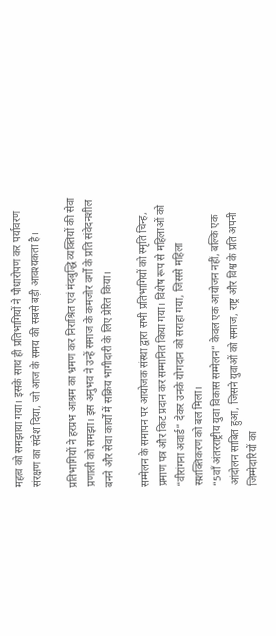महत्व को समझाया गया। इसके साथ ही प्रतिभागियों ने पौधारोपण कर पर्यावरण संरक्षण का संदेश दिया, जो आज के समय की सबसे बड़ी आवश्यकता है।

प्रतिभागियों ने हरप्रभ आश्रम का भ्रमण कर निराश्रित एवं मंदबुद्धि व्यक्तियों की सेवा प्रणाली को समझा। इस अनुभव ने उन्हें समाज के कमजोर वर्गों के प्रति संवेदनशील बनने और सेवा कार्यों में सक्रिय भागीदारी के लिए प्रेरित किया।

सम्मेलन के समापन पर आयोजक संस्था द्वारा सभी प्रतिभागियों को स्मृति चिन्ह, प्रमाण पत्र और किट प्रदान कर सम्मानित किया गया। विशेष रूप से महिलाओं को “वीरांगना अवार्ड” देकर उनके योगदान को सराहा गया, जिससे महिला सशक्तिकरण को बल मिला।
“5वाँ अंतरराष्ट्रीय युवा विकास सम्मेलन” केवल एक आयोजन नहीं, बल्कि एक आंदोलन साबित हुआ, जिसने युवाओं को समाज, राष्ट्र और विश्व के प्रति अपनी जिम्मेदारियों का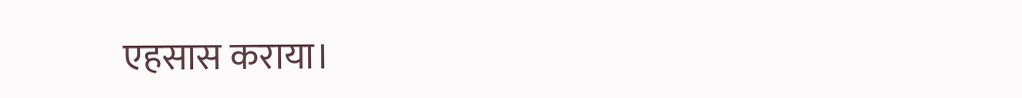एहसास कराया।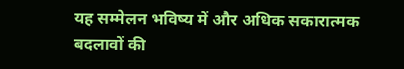यह सम्मेलन भविष्य में और अधिक सकारात्मक बदलावों की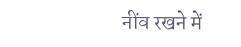नींव रखने में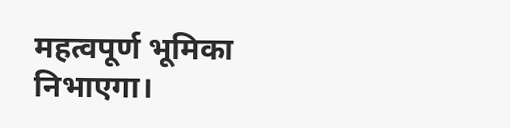महत्वपूर्ण भूमिका निभाएगा।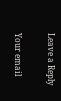Leave a Reply

Your email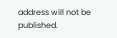address will not be published.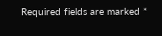Required fields are marked *